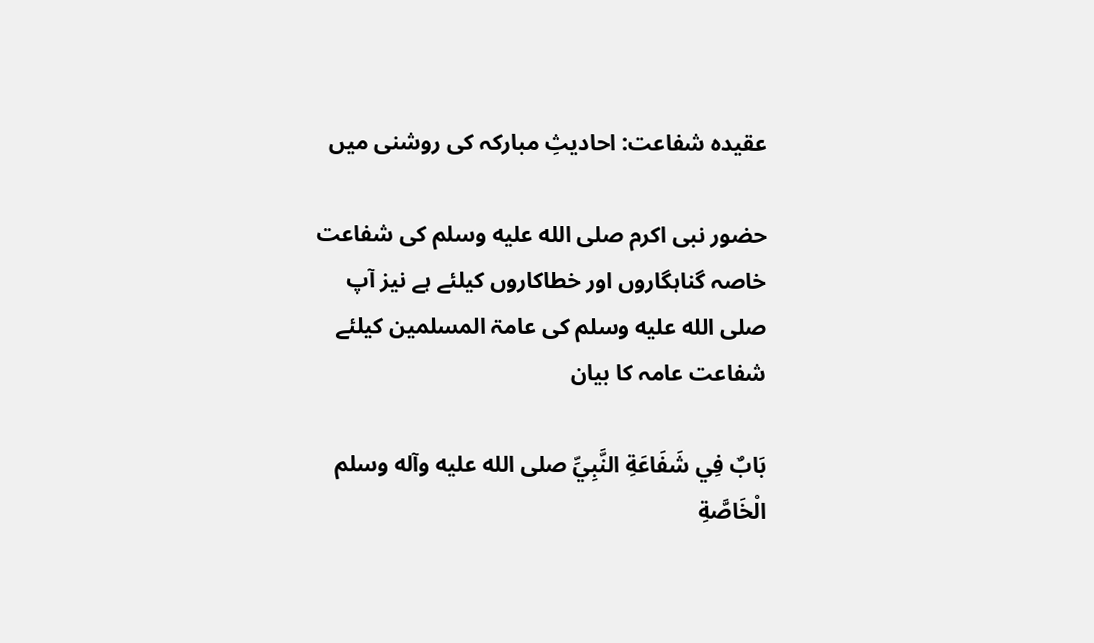عقیدہ شفاعت: احادیثِ مبارکہ کی روشنی میں

حضور نبی اکرم صلى الله عليه وسلم کی شفاعت خاصہ گناہگاروں اور خطاکاروں کیلئے ہے نیز آپ صلى الله عليه وسلم کی عامۃ المسلمین کیلئے شفاعت عامہ کا بیان

بَابٌ فِي شَفَاعَةِ النَّبِيِّ صلی الله عليه وآله وسلم الْخَاصَّةِ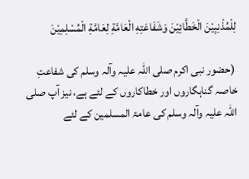لِلْمُذْنِبِيْنَ الْخَطَّائِيْنَ وَشَفَاعَتِهِ الْعَامَّةِ لِعَامَّةِ الْمُسْلِمِيْنَ

 (حضور نبی اکرم صلی اللہ علیہ وآلہ وسلم کی شفاعتِ خاصہ گناہگاروں اور خطاکاروں کے لئے ہے، نیز آپ صلی اللہ علیہ وآلہ وسلم کی عامۃ المسلمين کے لئے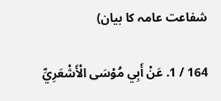شفاعت عامہ کا بیان)

164 / 1. عَنْ أَبِي مُوْسَی الْأَشْعَرِيِّ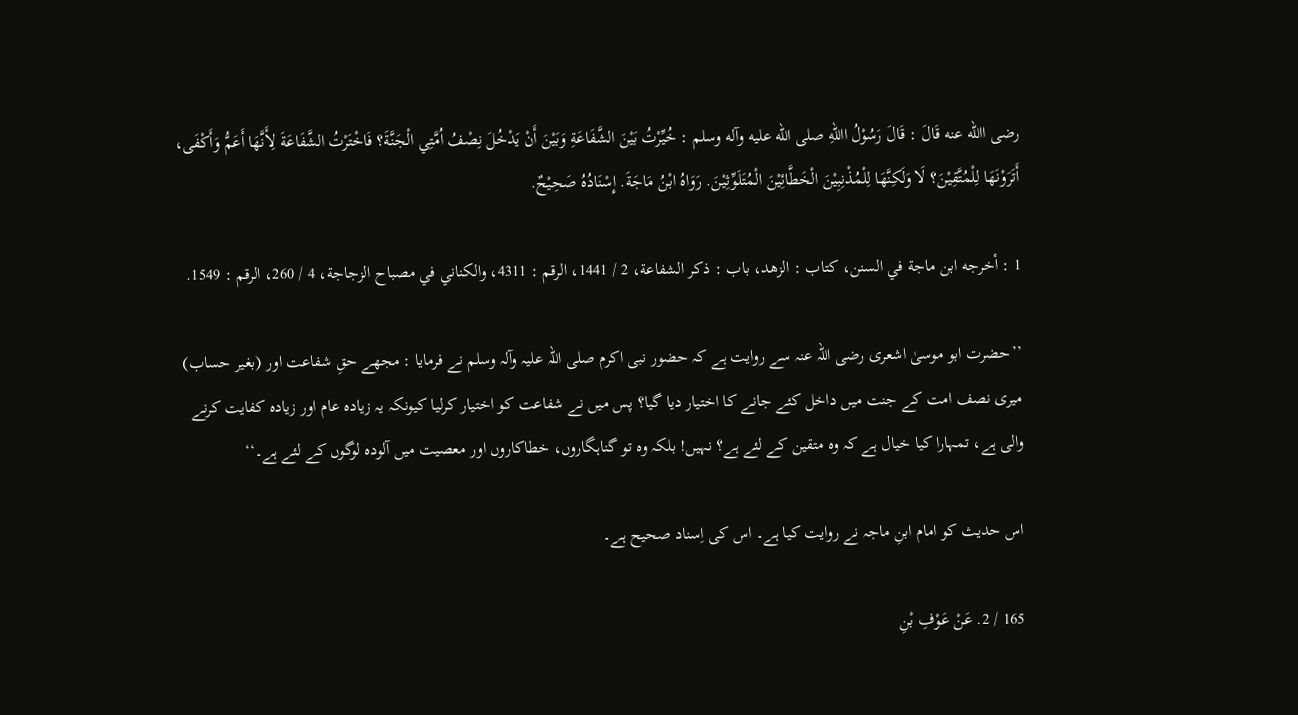رضی االله عنه قَالَ : قَالَ رَسُوْلُ االلهِ صلی الله عليه وآله وسلم : خُيِّرْتُ بَيْنَ الشَّفَاعَةِ وَبَيْنَ أَنْ يَدْخُلَ نِصْفُ اُمَّتِي الْجَنَّةَ؟ فَاخْتَرْتُ الشَّفَاعَةَ لِأَنَّهَا أَعَمُّ وَأَکْفَی، أَتَرَوْنَهَا لِلْمُتَّقِيْنَ؟ لَا وَلَکِنَّهَا لِلْمُذْنِبِيْنَ الْخَطَّائِيْنَ الْمُتَلَوِّثِيْنَ. رَوَاهُ ابْنُ مَاجَةَ. إِسْنَادُهُ صَحِيْحٌ.

1 : أخرجه ابن ماجة في السنن، کتاب : الزهد، باب : ذکر الشفاعة، 2 / 1441، الرقم : 4311، والکناني في مصباح الزجاجة، 4 / 260، الرقم : 1549.

’’حضرت ابو موسیٰ اشعری رضی اللہ عنہ سے روایت ہے کہ حضور نبی اکرم صلی اللہ علیہ وآلہ وسلم نے فرمایا : مجھے حقِ شفاعت اور (بغير حساب) میری نصف امت کے جنت میں داخل کئے جانے کا اختیار دیا گیا؟ پس میں نے شفاعت کو اختیار کرليا کیونکہ یہ زیادہ عام اور زیادہ کفایت کرنے والی ہے، تمہارا کیا خیال ہے کہ وہ متقین کے لئے ہے؟ نہیں! بلکہ وہ تو گناہگاروں، خطاکاروں اور معصیت میں آلودہ لوگوں کے لئے ہے۔‘‘

اس حدیث کو امام ابنِ ماجہ نے روایت کیا ہے۔ اس کی اِسناد صحیح ہے۔

165 / 2. عَنْ عَوْفِ بْنِ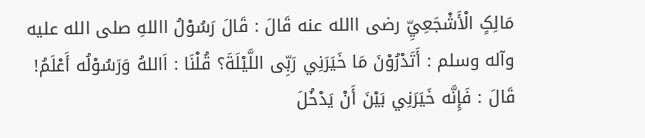مَالِکٍ الْأَشْجَعِيِّ رضی االله عنه قَالَ : قَالَ رَسُوْلُ االلهِ صلی الله عليه وآله وسلم : أَتَدْرُوْنَ مَا خَيَرَنِي رَبِّی اللَّيْلَةَ؟ قُلْنَا : اَاللهُ وَرَسُوْلُه أَعْلَمُ! قَالَ : فَإِنَّه خَيَرَنِي بَيْنَ أَنْ يَدْخُلَ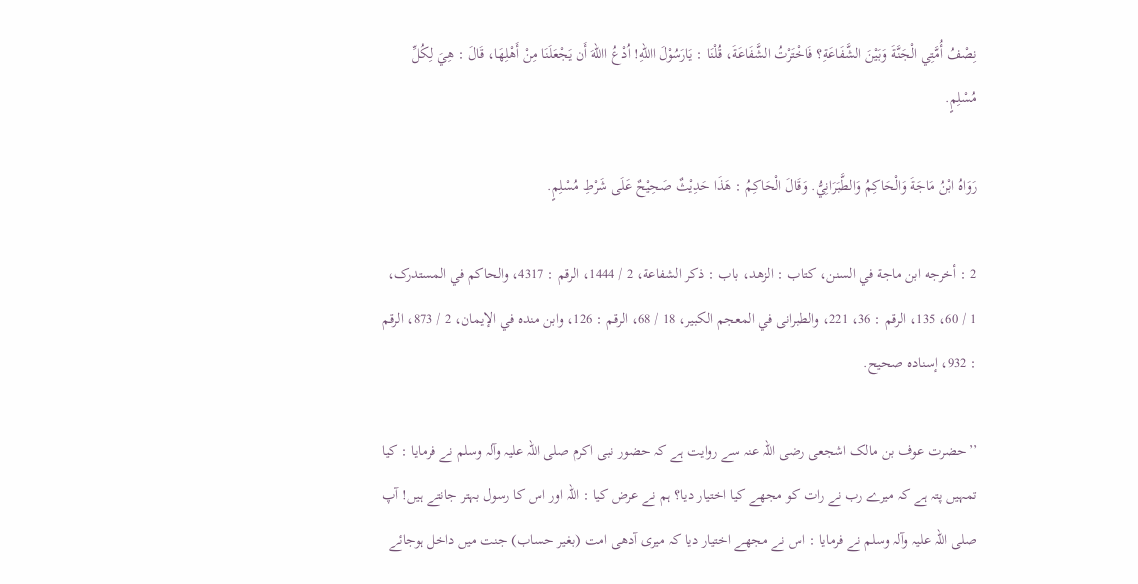نِصْفُ أُمَّتِي الْجَنَّةَ وَبَيْنَ الشَّفَاعَةِ؟ فَاخْتَرْتُ الشَّفَاعَةَ، قُلْنَا : يَارَسُوْلَ االلهِ! اُدْعُ االلهَ أَن يَجْعَلَنَا مِنْ أَهْلِهَا، قَالَ : هِيَ لِکُلِّ مُسْلِمٍ.

رَوَاهُ ابْنُ مَاجَةَ وَالْحَاکِمُ وَالطَّبَرَانِيُّ. وَقَالَ الْحَاکِمُ : هَذَا حَدِيْثٌ صَحِيْحٌ عَلَی شَرْطِ مُسْلِمٍ.

2 : أخرجه ابن ماجة في السنن، کتاب : الزهد، باب : ذکر الشفاعة، 2 / 1444، الرقم : 4317، والحاکم في المستدرک، 1 / 60، 135، الرقم : 36، 221، والطبرانی في المعجم الکبير، 18 / 68، الرقم : 126، وابن منده في الإيمان، 2 / 873، الرقم : 932، إسناده صحيح.

’’حضرت عوف بن مالک اشجعی رضی اللہ عنہ سے روایت ہے کہ حضور نبی اکرم صلی اللہ علیہ وآلہ وسلم نے فرمایا : کیا تمہیں پتہ ہے کہ میرے رب نے رات کو مجھے کیا اختیار دیا؟ ہم نے عرض کیا : اللہ اور اس کا رسول بہتر جانتے ہیں! آپ صلی اللہ علیہ وآلہ وسلم نے فرمایا : اس نے مجھے اختیار دیا کہ میری آدھی امت (بغير حساب) جنت میں داخل ہوجائے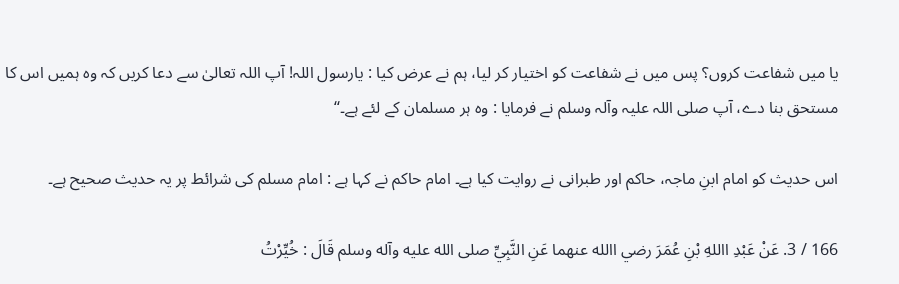یا میں شفاعت کروں؟ پس میں نے شفاعت کو اختیار کر ليا، ہم نے عرض کیا : یارسول اللہ! آپ اللہ تعالیٰ سے دعا کریں کہ وہ ہمیں اس کا مستحق بنا دے، آپ صلی اللہ علیہ وآلہ وسلم نے فرمایا : وہ ہر مسلمان کے لئے ہے۔‘‘

اس حدیث کو امام ابنِ ماجہ، حاکم اور طبرانی نے روایت کیا ہے۔ امام حاکم نے کہا ہے : امام مسلم کی شرائط پر یہ حديث صحيح ہے۔

166 / 3. عَنْ عَبْدِ االلهِ بْنِ عُمَرَ رضي االله عنهما عَنِ النَّبِيِّ صلی الله عليه وآله وسلم قَالَ : خُيِّرْتُ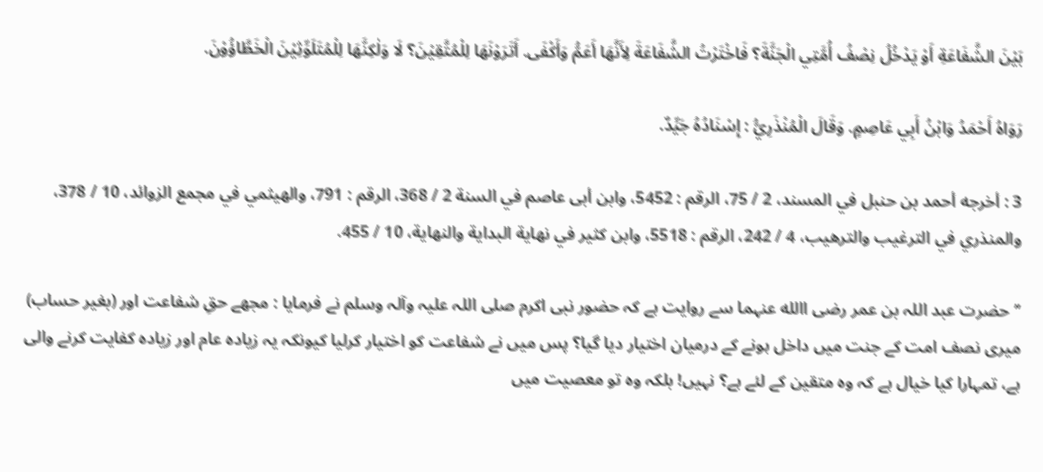بَيْنَ الشَّفَاعَةِ أَوْ يَدْخُلُ نِصْفُ أُمَّتِي الْجَنَّةَ؟ فَاخْتَرْتُ الشَّفَاعَةَ لِأَنَّهَا أَعَمُّ وَأَکْفَی. أَتَرَوْنَهَا لِلْمُتَّقِيْنَ؟ لَا وَلٰکِنَّهَا لِلْمُتَلَوِّثِيْنَ الْخَطَّاؤُوْنَ.

رَوَاهُ أَحْمَدُ وَابْنُ أَبِي عَاصِمٍ. وَقَالَ الْمُنْذَرِيُّ : إِسْنَادُهُ جَيِّدٌ.

3 : أخرجه أحمد بن حنبل في المسند، 2 / 75، الرقم : 5452، وابن أبی عاصم في السنة 2 / 368، الرقم : 791، والهيثمي في مجمع الزوائد، 10 / 378، والمنذري في الترغيب والترهيب، 4 / 242، الرقم : 5518، وابن کثير في نهاية البداية والنهاية، 10 / 455.

’’حضرت عبد اللہ بن عمر رضی االله عنہما سے روایت ہے کہ حضور نبی اکرم صلی اللہ علیہ وآلہ وسلم نے فرمایا : مجھے حقِ شفاعت اور (بغير حساب) میری نصف امت کے جنت میں داخل ہونے کے درمیان اختیار دیا گیا؟ پس میں نے شفاعت کو اختیار کرليا کیونکہ یہ زیادہ عام اور زیادہ کفایت کرنے والی ہے، تمہارا کیا خیال ہے کہ وہ متقین کے لئے ہے؟ نہیں! بلکہ وہ تو معصیت میں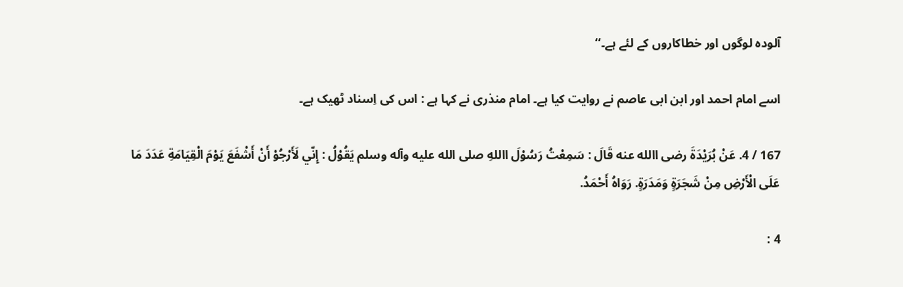آلودہ لوگوں اور خطاکاروں کے لئے ہے۔‘‘

اسے امام احمد اور ابن ابی عاصم نے روایت کیا ہے۔ امام منذری نے کہا ہے : اس کی اِسناد ٹھیک ہے۔

167 / 4. عَنْ بُرَيْدَةَ رضی االله عنه قَالَ : سَمِعْتُ رَسُوْلَ االلهِ صلی الله عليه وآله وسلم يَقُوْلُ : إِنّي لَأَرْجُوْ أَنْ أَشْفَعَ يَوْمَ الْقِيَامَةِ عَدَدَ مَا عَلَی الْأَرْضِ مِنْ شَجَرَةٍ وَمَدَرَةٍ. رَوَاهُ أَحْمَدُ.

4 :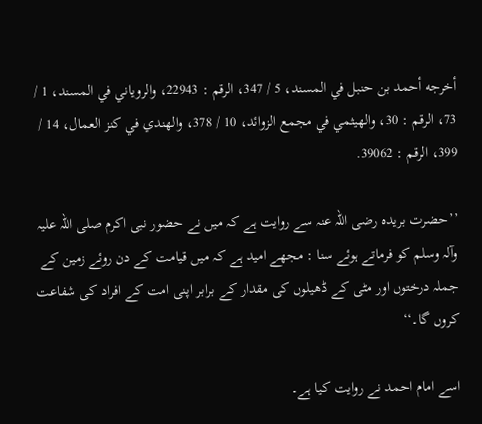أخرجه أحمد بن حنبل في المسند، 5 / 347، الرقم : 22943، والروياني في المسند، 1 / 73، الرقم : 30، والهيثمي في مجمع الزوائد، 10 / 378، والهندي في کنز العمال، 14 / 399، الرقم : 39062.

’’حضرت بریدہ رضی اللہ عنہ سے روایت ہے کہ میں نے حضور نبی اکرم صلی اللہ علیہ وآلہ وسلم کو فرماتے ہوئے سنا : مجھے امید ہے کہ میں قیامت کے دن روئے زمین کے جملہ درختوں اور مٹی کے ڈھیلوں کی مقدار کے برابر اپنی امت کے افراد کی شفاعت کروں گا۔‘‘

اسے امام احمد نے روایت کیا ہے۔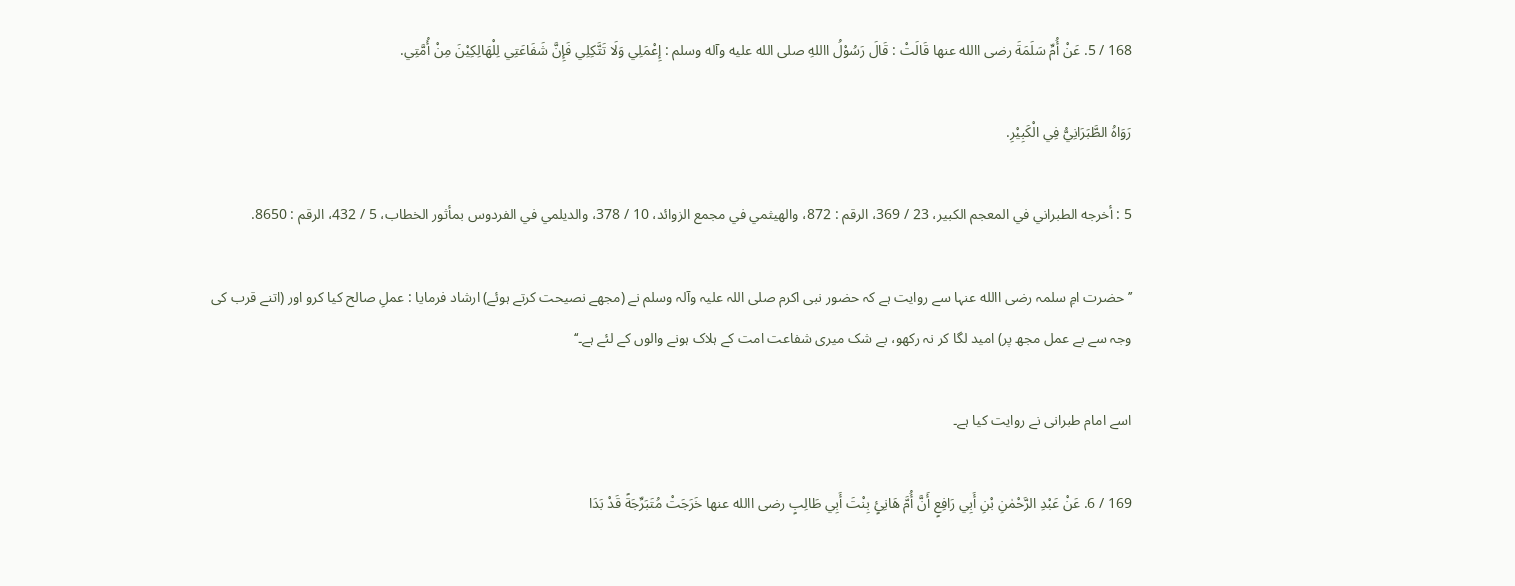168 / 5. عَنْ أُمِّ سَلَمَةَ رضی االله عنها قَالَتْ : قَالَ رَسُوْلُ االلهِ صلی الله عليه وآله وسلم : إِعْمَلِي وَلَا تَتَّکِلِي فَإِنَّ شَفَاعَتِي لِلْهَالِکِيْنَ مِنْ أُمَّتِي.

رَوَاهُ الطَّبَرَانِيُّ فِي الْکَبِيْرِ.

5 : أخرجه الطبراني في المعجم الکبير، 23 / 369، الرقم : 872، والهيثمي في مجمع الزوائد، 10 / 378، والديلمي في الفردوس بمأثور الخطاب، 5 / 432، الرقم : 8650.

’’حضرت امِ سلمہ رضی االله عنہا سے روایت ہے کہ حضور نبی اکرم صلی اللہ علیہ وآلہ وسلم نے (مجھے نصیحت کرتے ہوئے) ارشاد فرمایا : عملِ صالح کیا کرو اور (اتنے قرب کی وجہ سے بے عمل مجھ پر) امید لگا کر نہ رکھو، بے شک میری شفاعت امت کے ہلاک ہونے والوں کے لئے ہے۔‘‘

اسے امام طبرانی نے روایت کیا ہے۔

169 / 6. عَنْ عَبْدِ الرَّحْمٰنِ بْنِ أَبِي رَافِعٍ أَنَّ أُمَّ هَانِئٍ بِنْتَ أَبِي طَالِبٍ رضی االله عنها خَرَجَتْ مُتَبَرِّجَةً قَدْ بَدَا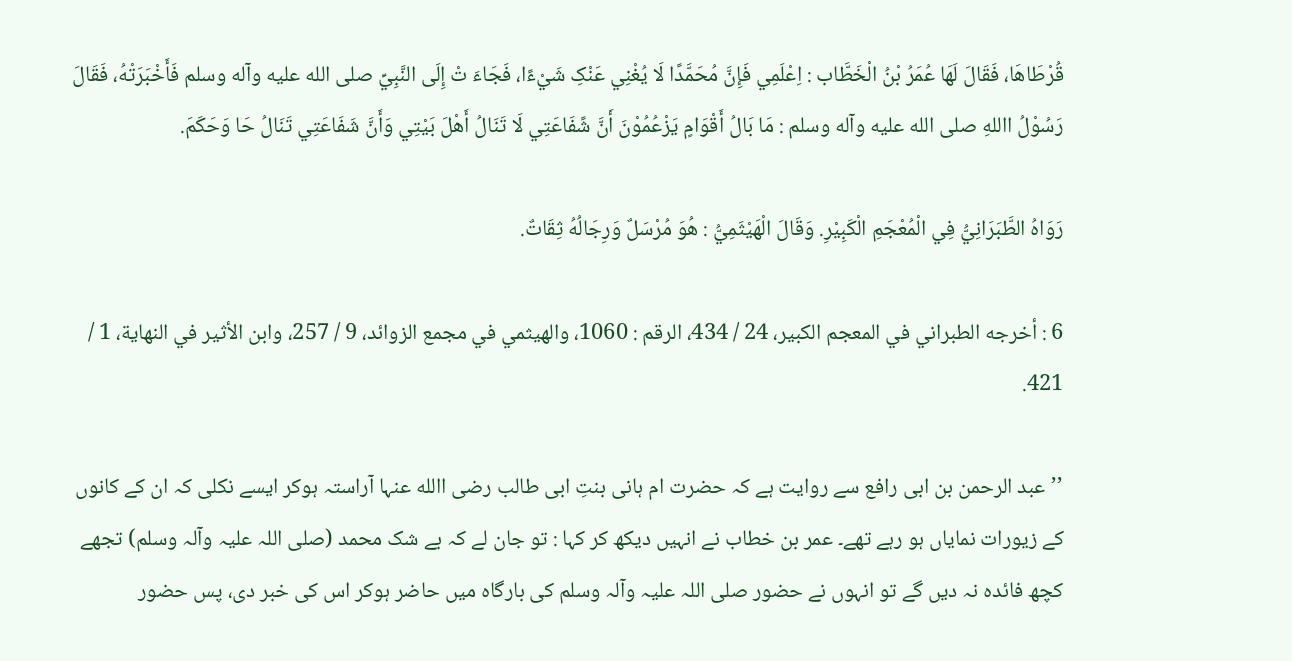قُرْطَاهَا، فَقَالَ لَهَا عُمَرُ بْنُ الْخَطَّاب : اِعْلَمِي فَإِنَّ مُحَمَّدًا لَا يُغْنِي عَنْکِ شَيْءًا، فَجَاءَ تْ إِلَی النَّبِيِّ صلی الله عليه وآله وسلم فَأَخْبَرَتْهُ، فَقَالَ رَسُوْلُ االلهِ صلی الله عليه وآله وسلم : مَا بَالُ أَقْوَامٍ يَزْعُمُوْنَ أَنَّ شًفَاعَتِي لَا تَنَالُ أَهْلَ بَيْتِي وَأَنَّ شَفَاعَتِي تَنَالُ حَا وَحَکَمَ.

رَوَاهُ الطَّبَرَانِيُّ فِي الْمُعْجَمِ الْکَبِيْرِ. وَقَالَ الْهَيْثَمِيُّ : هُوَ مُرْسَلٌ وَرِجَالُهُ ثِقَاتٌ.

6 : أخرجه الطبراني في المعجم الکبير، 24 / 434، الرقم : 1060، والهيثمي في مجمع الزوائد، 9 / 257، وابن الأثير في النهاية، 1 / 421.

’’عبد الرحمن بن ابی رافع سے روایت ہے کہ حضرت ام ہانی بنتِ ابی طالب رضی االله عنہا آراستہ ہوکر ایسے نکلی کہ ان کے کانوں کے زیورات نمایاں ہو رہے تھے۔ عمر بن خطاب نے انہیں دیکھ کر کہا : تو جان لے کہ بے شک محمد (صلی اللہ علیہ وآلہ وسلم) تجھے کچھ فائدہ نہ دیں گے تو انہوں نے حضور صلی اللہ علیہ وآلہ وسلم کی بارگاہ میں حاضر ہوکر اس کی خبر دی، پس حضور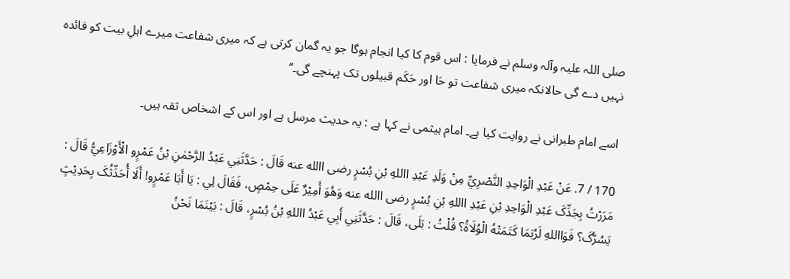صلی اللہ علیہ وآلہ وسلم نے فرمایا : اس قوم کا کیا انجام ہوگا جو یہ گمان کرتی ہے کہ میری شفاعت میرے اہلِ بیت کو فائدہ نہیں دے گی حالانکہ میری شفاعت تو حَا اور حَکَم قبیلوں تک پہنچے گی۔‘‘

اسے امام طبرانی نے روایت کیا ہے۔ امام ہیثمی نے کہا ہے : یہ حدیث مرسل ہے اور اس کے اشخاص ثقہ ہیں۔

170 / 7. عَنْ عَبْدِ الْوَاحِدِ النَّصْرِيِّ مِنْ وَلَدِ عَبْدِ االلهِ بْنِ بُسْرٍ رضی االله عنه قَالَ : حَدَّثَنِي عَبْدُ الرَّحْمٰنِ بْنُ عَمْرٍو الْأَوْزَاعِيُّ قَالَ : مَرَرْتُ بِجَدِّکَ عَبْدِ الْوَاحِدِ بْنِ عَبْدِ االلهِ بْنِ بُسْرٍ رضی االله عنه وَهُوَ أَمِيْرٌ عَلَی حِمْصٍ، فَقَالَ لِي : يَا أَبَا عَمْرٍو! أَلَا أُحَدِّثُکَ بِحَدِيْثٍ يَسُرُّکَ؟ فَوَااللهِ لَرُبَمَا کَتَمَتْهُ الْوُلَاةُ؟ قُلْتُ : بَلَی، قَالَ : حَدَّثَنِي أَبِي عَبْدُ االلهِ بْنُ بُسْرٍ، قَالَ : بَيْنَمَا نَحْنُ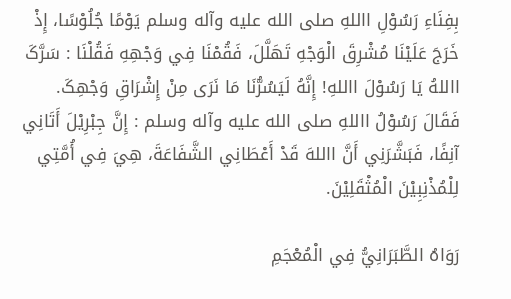بِفِنَاءِ رَسُوْلِ االلهِ صلی الله عليه وآله وسلم يَوْمًا جُلُوْسًا، إِذْ خَرَجَ عَلَيْنَا مُشْرِقَ الْوَجْهِ تَهَلَّلَ، فَقُمْنَا فِي وَجْهِهِ فَقُلْنَا : سَرَّکَ االلهُ يَا رَسُوْلَ االلهِ! إِنَّهُ لَيَسُرُّنَا مَا نَرَی مِنْ إِشْرَاقِ وَجْهِکَ. فَقَالَ رَسُوْلُ االلهِ صلی الله عليه وآله وسلم : إِنَّ جِبْرِيْلَ أَتَانِي آنِفًا، فَبَشَّرَنِي أَنَّ االلهَ قَدْ أَعْطَانِي الشَّفَاعَةَ، هِيَ فِي أُمَّتِي لِلْمُذْنِبِيْنَ الْمُثْقَلِيْنَ.

رَوَاهُ الطَّبَرَانِيُّ فِي الْمُعْجَمِ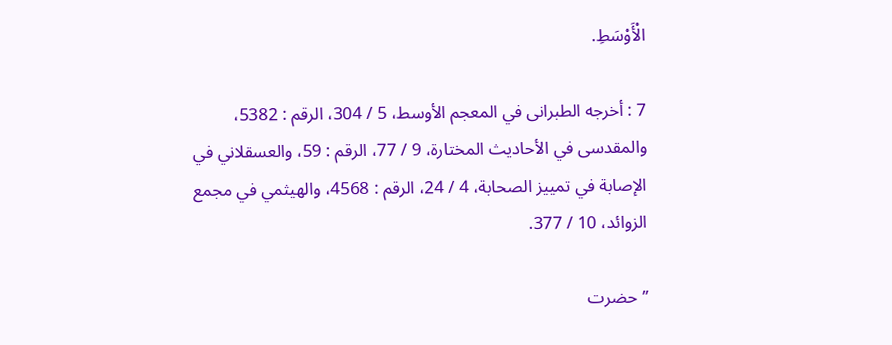الْأَوْسَطِ.

7 : أخرجه الطبرانی في المعجم الأوسط، 5 / 304، الرقم : 5382، والمقدسی في الأحاديث المختارة، 9 / 77، الرقم : 59، والعسقلاني في الإصابة في تمييز الصحابة، 4 / 24، الرقم : 4568، والهيثمي في مجمع الزوائد، 10 / 377.

’’حضرت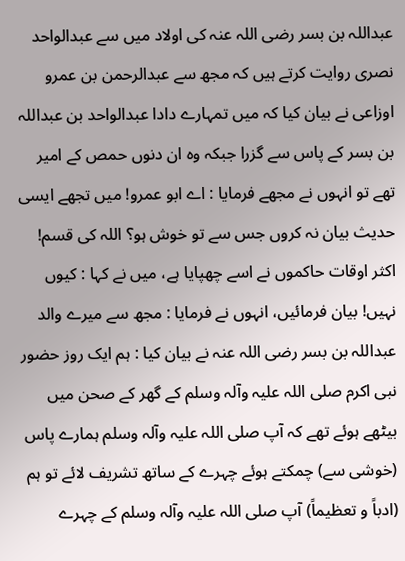عبداللہ بن بسر رضی اللہ عنہ کی اولاد میں سے عبدالواحد نصری روایت کرتے ہیں کہ مجھ سے عبدالرحمن بن عمرو اوزاعی نے بیان کیا کہ میں تمہارے دادا عبدالواحد بن عبداللہ بن بسر کے پاس سے گزرا جبکہ وہ ان دنوں حمص کے امیر تھے تو انہوں نے مجھے فرمایا : اے ابو عمرو! میں تجھے ایسی حدیث بیان نہ کروں جس سے تو خوش ہو؟ اللہ کی قسم! اکثر اوقات حاکموں نے اسے چھپایا ہے، میں نے کہا : کیوں نہیں! بیان فرمائیں، انہوں نے فرمایا : مجھ سے میرے والد عبداللہ بن بسر رضی اللہ عنہ نے بیان کیا : ہم ایک روز حضور نبی اکرم صلی اللہ علیہ وآلہ وسلم کے گھر کے صحن میں بیٹھے ہوئے تھے کہ آپ صلی اللہ علیہ وآلہ وسلم ہمارے پاس (خوشی سے) چمکتے ہوئے چہرے کے ساتھ تشریف لائے تو ہم (ادباً و تعظیماً) آپ صلی اللہ علیہ وآلہ وسلم کے چہرے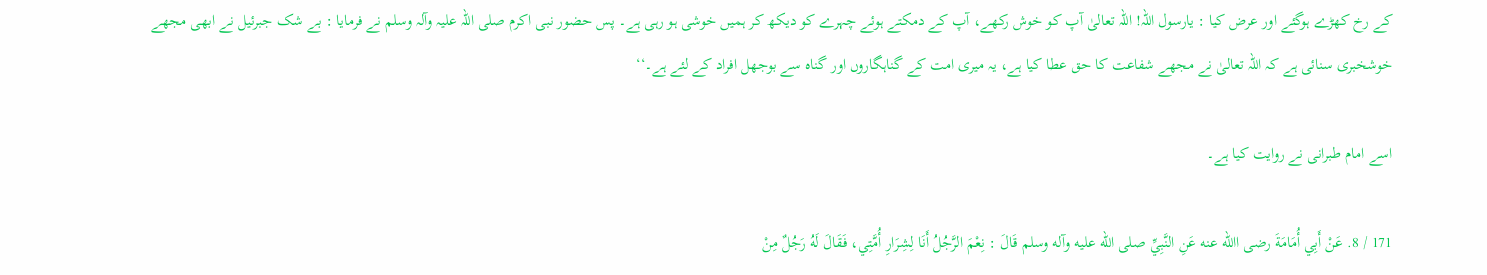کے رخ کھڑے ہوگئے اور عرض کیا : یارسول اللہ! اللہ تعالیٰ آپ کو خوش رکھے، آپ کے دمکتے ہوئے چہرے کو دیکھ کر ہمیں خوشی ہو رہی ہے۔ پس حضور نبی اکرم صلی اللہ علیہ وآلہ وسلم نے فرمایا : بے شک جبرئیل نے ابھی مجھے خوشخبری سنائی ہے کہ اللہ تعالیٰ نے مجھے شفاعت کا حق عطا کیا ہے، یہ میری امت کے گناہگاروں اور گناہ سے بوجھل افراد کے لئے ہے۔‘‘

اسے امام طبرانی نے روایت کیا ہے۔

171 / 8. عَنْ أَبِي أُمَامَةَ رضی االله عنه عَنِ النَّبِيِّ صلی الله عليه وآله وسلم قَالَ : نِعْمَ الرَّجُلُ أَنَا لِشِرَارِ أُمَّتِي، فَقَالَ لَهُ رَجُلٌ مِنْ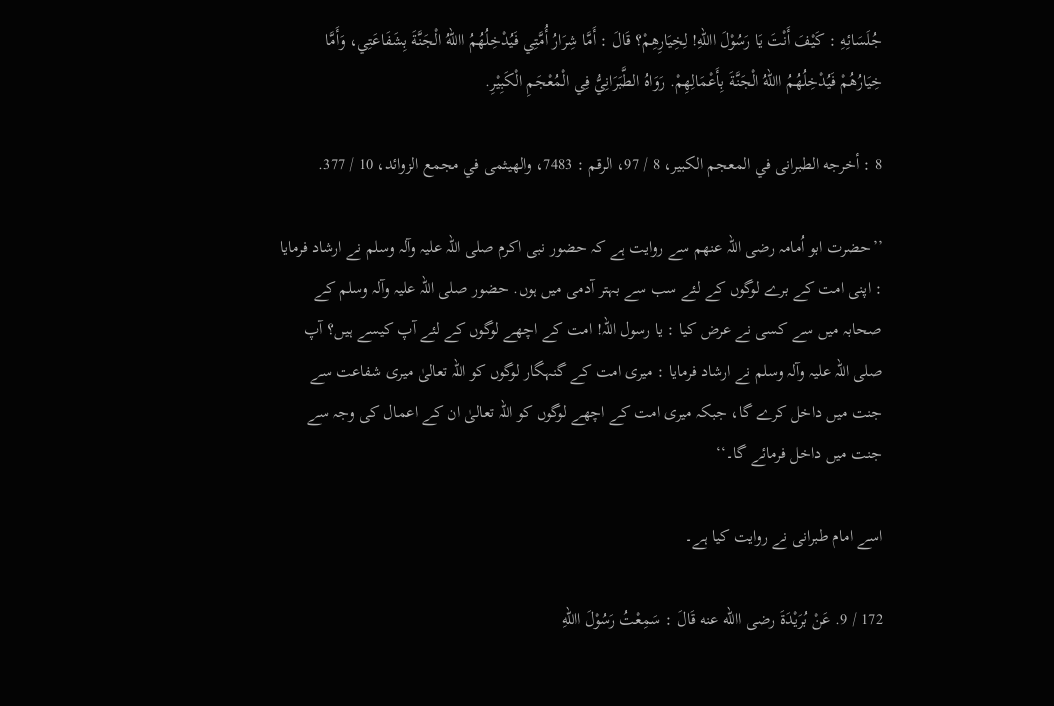جُلَسَائِهِ : کَيْفَ أَنْتَ يَا رَسُوْلَ االلهِ! لِخِيَارِهِمْ؟ قَالَ : أَمَّا شِرَارُ أُمَّتِي فَيُدْخِلُهُمُ االلهُ الْجَنَّةَ بِشَفَاعَتِي، وَأَمَّا خِيَارُهُمْ فَيُدْخِلُهُمُ االلهُ الْجَنَّةَ بِأَعْمَالِهِمْ. رَوَاهُ الطَّبَرَانِيُّ فِي الْمُعْجَمِ الْکَبِيْرِ.

8 : أخرجه الطبرانی في المعجم الکبير، 8 / 97، الرقم : 7483، والهيثمی في مجمع الزوائد، 10 / 377.

’’حضرت ابو اُمامہ رضی اللہ عنھم سے روایت ہے کہ حضور نبی اکرم صلی اللہ علیہ وآلہ وسلم نے ارشاد فرمایا : اپنی امت کے برے لوگوں کے لئے سب سے بہتر آدمی میں ہوں. حضور صلی اللہ علیہ وآلہ وسلم کے صحابہ میں سے کسی نے عرض کیا : یا رسول اللہ! امت کے اچھے لوگوں کے لئے آپ کیسے ہیں؟ آپ صلی اللہ علیہ وآلہ وسلم نے ارشاد فرمایا : میری امت کے گنہگار لوگوں کو اللہ تعالیٰ میری شفاعت سے جنت میں داخل کرے گا، جبکہ میری امت کے اچھے لوگوں کو اللہ تعالیٰ ان کے اعمال کی وجہ سے جنت میں داخل فرمائے گا۔‘‘

اسے امام طبرانی نے روایت کیا ہے۔

172 / 9. عَنْ بُرَيْدَةَ رضی االله عنه قَالَ : سَمِعْتُ رَسُوْلَ االلهِ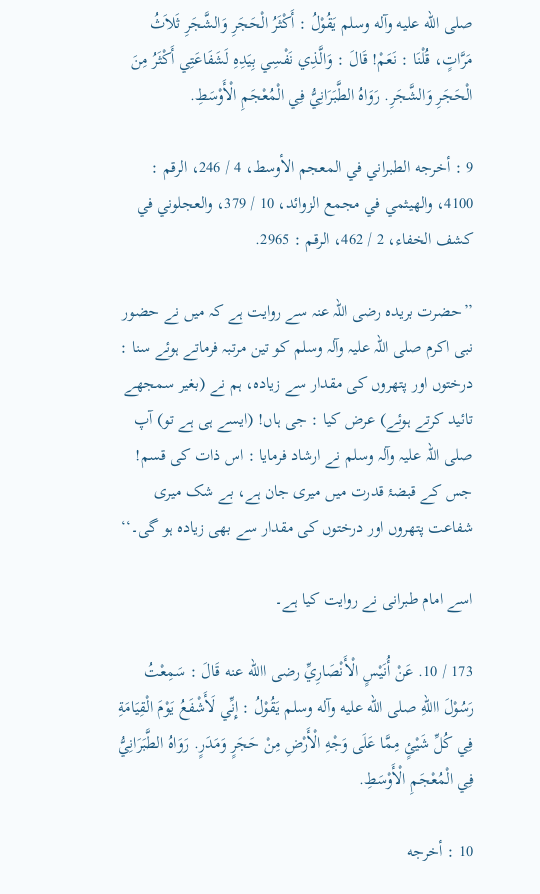صلی الله عليه وآله وسلم يَقُوْلُ : أَکْثَرُ الْحَجَرِ وَالشَّجَرِ ثَلاَثُ مَرَّاتٍ، قُلْنَا : نَعَمْ! قَالَ : وَالَّذِي نَفْسِي بِيَدِهِ لَشَفَاعَتِي أَکْثَرُ مِنَ الْحَجَرِ وَالشَّجَرِ. رَوَاهُ الطَّبَرَانِيُّ فِي الْمُعْجَمِ الْأَوْسَطِ.

9 : أخرجه الطبراني في المعجم الأوسط، 4 / 246، الرقم : 4100، والهيثمي في مجمع الزوائد، 10 / 379، والعجلوني في کشف الخفاء، 2 / 462، الرقم : 2965.

’’حضرت بریدہ رضی اللہ عنہ سے روایت ہے کہ میں نے حضور نبی اکرم صلی اللہ علیہ وآلہ وسلم کو تین مرتبہ فرماتے ہوئے سنا : درختوں اور پتھروں کی مقدار سے زیادہ، ہم نے (بغیر سمجھے تائید کرتے ہوئے) عرض کیا : جی ہاں! (ایسے ہی ہے تو) آپ صلی اللہ علیہ وآلہ وسلم نے ارشاد فرمایا : اس ذات کی قسم! جس کے قبضۂ قدرت میں میری جان ہے، بے شک میری شفاعت پتھروں اور درختوں کی مقدار سے بھی زیادہ ہو گی۔‘‘

اسے امام طبرانی نے روایت کیا ہے۔

173 / 10. عَنْ أُنَيْسٍ الْأَنْصَارِيِّ رضی االله عنه قَالَ : سَمِعْتُ رَسُوْلَ االلهِ صلی الله عليه وآله وسلم يَقُوْلُ : إِنِّي لَأَشْفَعُ يَوْمَ الْقِيَامَةِ فِي کُلِّ شَيْئٍ مِمَّا عَلَی وَجْهِ الْأَرْضِ مِنْ حَجَرٍ وَمَدَرٍ. رَوَاهُ الطَّبَرَانِيُّ فِي الْمُعْجَمِ الْأَوْسَطِ.

10 : أخرجه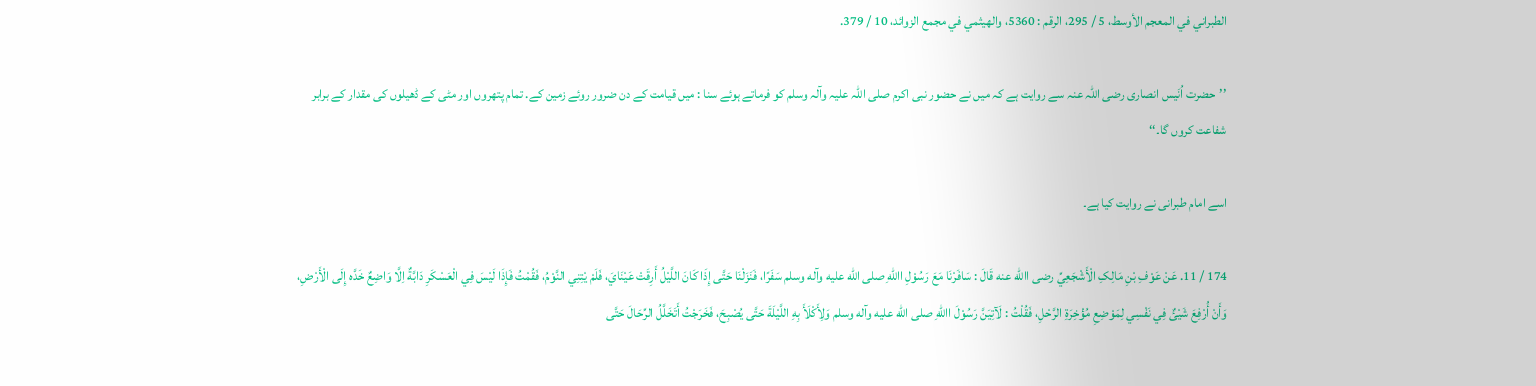الطبراني في المعجم الأوسط، 5 / 295، الرقم : 5360، والهيثمي في مجمع الزوائد، 10 / 379.

’’حضرت اُنَیس انصاری رضی اللہ عنہ سے روایت ہے کہ میں نے حضور نبی اکرم صلی اللہ علیہ وآلہ وسلم کو فرماتے ہوئے سنا : میں قیامت کے دن ضرور روئے زمین کے. تمام پتھروں اور مٹی کے ڈھیلوں کی مقدار کے برابر شفاعت کروں گا۔‘‘

اسے امام طبرانی نے روایت کیا ہے۔

174 / 11. عَنْ عَوْفِ بْنِ مَالِکِ الْأَشْجَعِيِّ رضی االله عنه قَالَ : سَافَرْنَا مَعَ رَسُوْلِ االلهِ صلی الله عليه وآله وسلم سَفَرًا، فَنَزَلْنَا حَتَّی إِذَا کَانَ اللَّيْلُ أَرِقَتْ عَيْنَايَ، فَلَمْ يْتِنِي النَّوْمُ، فَقُمْتُ فَإِذَا لَيْسَ فِي الْعَسْکَرِ دَابَّةٌ اِلَّا وَاضِعٌ خَدَّه إِلَی الْأَرْضِ، وَأَنْ أُرْفِعَ شَيْئٌ فِي نَفْسِي لِمَوْضِعِ مُؤْخِرَةِ الرَّحْلِ، فَقُلْتُ : لَآتِيَنَّ رَسُوْلَ االلهِ صلی الله عليه وآله وسلم وَلِأَکْلَأَ بِهِ اللَّيْلَةَ حَتَّی يُصْبِحَ، فَخَرَجْتُ أَتَخَلَّلُ الرِّحَالَ حَتَّی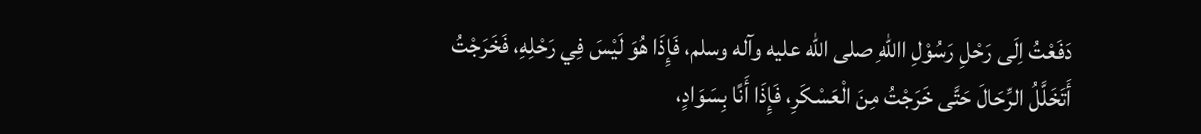دَفَعْتُ اِلَی رَحْلِ رَسُوْلِ االلهِ صلی الله عليه وآله وسلم، فَإِذَا هُوَ لَيْسَ فِي رَحْلِهِ، فَخَرَجْتُ أَتَخَلَّلُ الرِّحَالَ حَتَّی خَرَجْتُ مِنَ الْعَسْکَرِ، فَإِذَا أَنًا بِسَوَادٍ،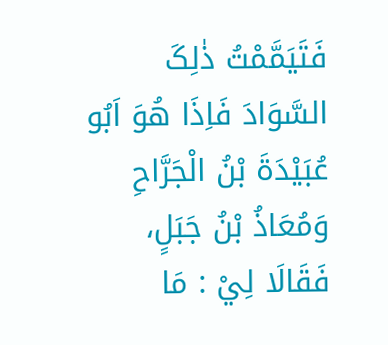فَتَيَمَّمْتُ ذٰلِکَ السَّوَادَ فَاِذَا هُوَ اَبُو عُبَيْدَةَ بْنُ الْجَرَّاحِ وَمُعَاذُ بْنُ جَبَلٍ، فَقَالَا لِيْ : مَا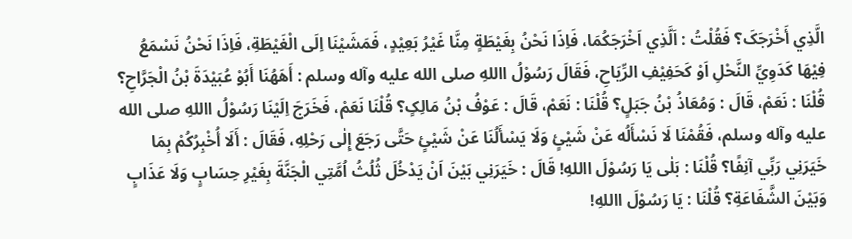الَّذِي أَخْرَجَکَ؟ فَقُلْتُ : اَلَّذِي اَخْرَجَکُمَا، فَاِذَا نَحْنُ بِغَيْطَةٍ مِنَّا غَيْرُ بَعِيْدٍ، فَمَشَيْنَا اِلَی الْغَيْطَةِ، فَاِذَا نَحْنُ نَسْمَعُ فِيْهَا کَدَوِيِّ النَّحْلِ اَوْ کَحَفِيْفِ الرِّيَاحِ، فَقَالَ رَسُوْلُ االلهِ صلی الله عليه وآله وسلم : أَهَهُنَا أَبُوْ عُبَيْدَةَ بْنُ الْجَرَّاحِ؟ قُلْنَا : نَعَمْ، قَالَ : وَمُعَاذُ بْنُ جَبَلٍ؟ قُلْنَا : نَعَمْ، قَالَ : عَوْفُ بْنُ مَالِکٍ؟ قُلْنَا نَعَمْ، فَخَرَجَ اِلَيْنَا رَسُوْلُ االلهِ صلی الله عليه وآله وسلم، فَقُمْنَا لَا نَسْأَلُه عَنْ شَيْئٍ وَلَا يَسْأَلُنَا عَنْ شَيْئٍ حَتَّی رَجَعَ إِلٰی رَحْلِهِ، فَقَالَ : أَلَا أُخْبِرُکُمْ بِمَا خَيَرَنِي رَبِّي آنِفًا؟ قُلْنَا : بَلٰی يَا رَسُوْلَ االلهِ! قَالَ : خَيَرَنِي بَيْنَ اَنْ يَدْخُلَ ثُلُثُ اُمَّتِي الْجَنَّةَ بِغَيْرِ حِسَابٍ وَلَا عَذَابٍ وَبَيْنَ الشَّفَاعَةِ؟ قُلْنَا : يَا رَسُوْلَ االلهِ!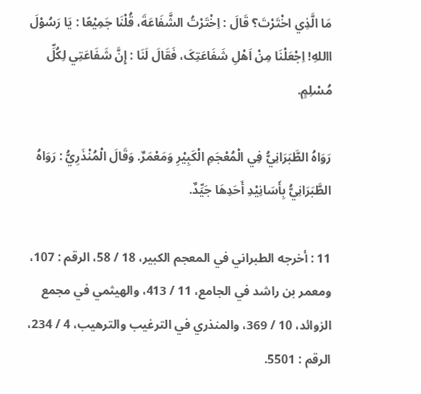مَا الَّذِي اخْتَرْتَ؟ قَالَ : اِخْتَرْتُ الشَّفَاعَةَ، قُلْنَا جَمِيْعًا : يَا رَسُوْلَ االلهِ! اِجْعَلْنَا مِنْ اَهْلِ شَفَاعَتِکَ، فَقَالَ لَنَا : إِنَّ شَفَاعَتِي لِکُلِّ مُسْلِمٍ.

رَوَاهُ الطَّبَرَانِيُّ فِي الْمُعْجَمِ الْکَبِيْرِ وَمَعْمَرٌ. وَقَالَ الْمُنْذَرِيُّ : رَوَاهُ الطَّبَرَانِيُّ بِأَسَانِيْدِ أَحَدِهَا جَيِّدٌ.

11 : أخرجه الطبراني في المعجم الکبير، 18 / 58، الرقم : 107، ومعمر بن راشد في الجامع، 11 / 413، والهيثمي في مجمع الزوائد، 10 / 369، والمنذري في الترغيب والترهيب، 4 / 234، الرقم : 5501.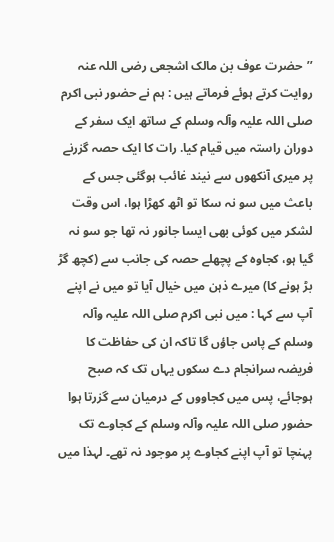’’حضرت عوف بن مالک اشجعی رضی اللہ عنہ روایت کرتے ہوئے فرماتے ہیں : ہم نے حضور نبی اکرم صلی اللہ علیہ وآلہ وسلم کے ساتھ ایک سفر کے دوران راستہ میں قیام کیا. رات کا ایک حصہ گزرنے پر میری آنکھوں سے نیند غائب ہوگئی جس کے باعث میں سو نہ سکا تو اٹھ کھڑا ہوا، اس وقت لشکر میں کوئی بھی ایسا جانور نہ تھا جو سو نہ گیا ہو، کجاوہ کے پچھلے حصہ کی جانب سے (کچھ گڑ بڑ ہونے کا) میرے ذہن میں خیال آیا تو میں نے اپنے آپ سے کہا : میں نبی اکرم صلی اللہ علیہ وآلہ وسلم کے پاس جاؤں گا تاکہ ان کی حفاظت کا فریضہ سرانجام دے سکوں یہاں تک کہ صبح ہوجائے، پس میں کجاووں کے درمیان سے گزرتا ہوا حضور صلی اللہ علیہ وآلہ وسلم کے کجاوے تک پہنچا تو آپ اپنے کجاوے پر موجود نہ تھے۔ لہذا میں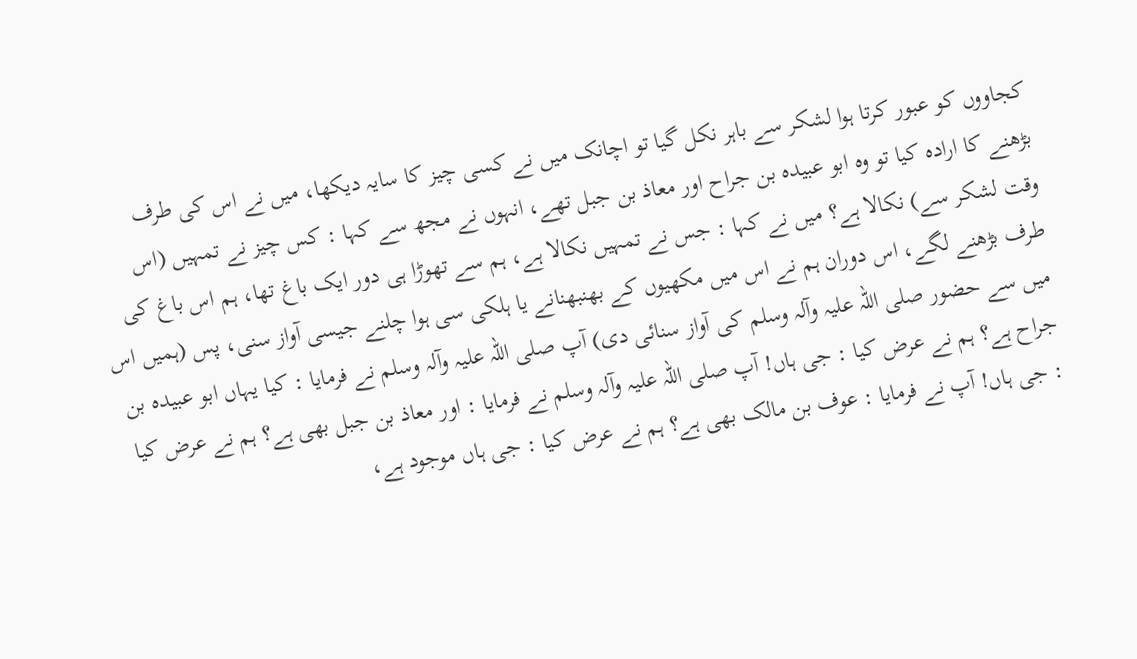کجاووں کو عبور کرتا ہوا لشکر سے باہر نکل گیا تو اچانک میں نے کسی چیز کا سایہ دیکھا، میں نے اس کی طرف بڑھنے کا ارادہ کیا تو وہ ابو عبیدہ بن جراح اور معاذ بن جبل تھے، انہوں نے مجھ سے کہا : کس چیز نے تمہیں (اس وقت لشکر سے) نکالا ہے؟ میں نے کہا : جس نے تمہیں نکالا ہے، ہم سے تھوڑا ہی دور ایک باغ تھا، ہم اس باغ کی طرف بڑھنے لگے، اس دوران ہم نے اس میں مکھیوں کے بھنبھنانے یا ہلکی سی ہوا چلنے جیسی آواز سنی، پس (ہمیں اس میں سے حضور صلی اللہ علیہ وآلہ وسلم کی آواز سنائی دی) آپ صلی اللہ علیہ وآلہ وسلم نے فرمایا : کیا یہاں ابو عبیدہ بن جراح ہے؟ ہم نے عرض کیا : جی ہاں! آپ صلی اللہ علیہ وآلہ وسلم نے فرمایا : اور معاذ بن جبل بھی ہے؟ ہم نے عرض کیا : جی ہاں! آپ نے فرمایا : عوف بن مالک بھی ہے؟ ہم نے عرض کیا : جی ہاں موجود ہے،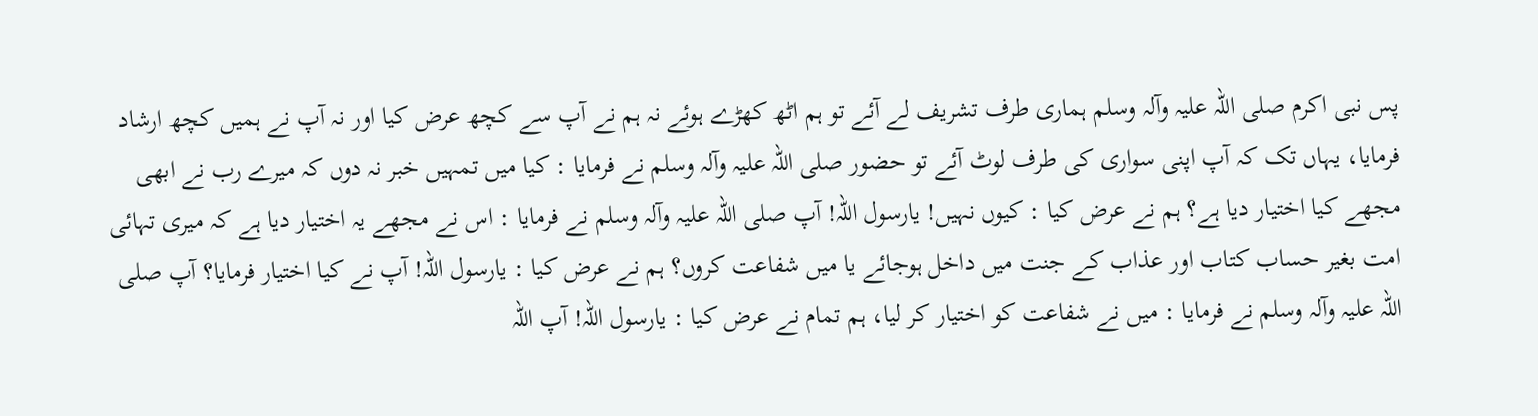پس نبی اکرم صلی اللہ علیہ وآلہ وسلم ہماری طرف تشریف لے آئے تو ہم اٹھ کھڑے ہوئے نہ ہم نے آپ سے کچھ عرض کیا اور نہ آپ نے ہمیں کچھ ارشاد فرمایا، یہاں تک کہ آپ اپنی سواری کی طرف لوٹ آئے تو حضور صلی اللہ علیہ وآلہ وسلم نے فرمایا : کیا میں تمہیں خبر نہ دوں کہ میرے رب نے ابھی مجھے کیا اختیار دیا ہے؟ ہم نے عرض کیا : کیوں نہیں! یارسول اللہ! آپ صلی اللہ علیہ وآلہ وسلم نے فرمایا : اس نے مجھے یہ اختیار دیا ہے کہ میری تہائی امت بغير حساب کتاب اور عذاب کے جنت میں داخل ہوجائے یا میں شفاعت کروں؟ ہم نے عرض کیا : یارسول اللہ! آپ نے کیا اختیار فرمایا؟ آپ صلی اللہ علیہ وآلہ وسلم نے فرمایا : میں نے شفاعت کو اختیار کر ليا، ہم تمام نے عرض کیا : یارسول اللہ! آپ اللہ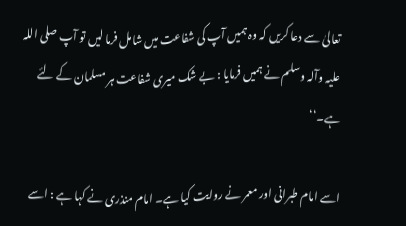تعالیٰ سے دعا کریں کہ وہ ہمیں آپ کی شفاعت میں شامل فرما لیں تو آپ صلی اللہ علیہ وآلہ وسلم نے ہمیں فرمایا : بے شک میری شفاعت ہر مسلمان کے لئے ہے۔‘‘

اسے امام طبرانی اور معمر نے روایت کیا ہے۔ امام منذری نے کہا ہے : اسے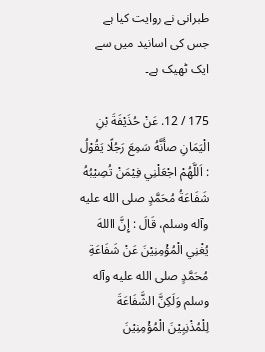طبرانی نے روایت کیا ہے جس کی اسانید میں سے ایک ٹھیک ہے۔

175 / 12. عَنْ حُذَيْفَةَ بْنِ الْيَمَانِ صأَنَّهُ سَمِعَ رَجُلًا يَقُوْلُ : اَللَّهُمْ اجْعَلْنِي فِيْمَنْ تُصِيْبُهُ شَفَاعَةُ مُحَمَّدٍ صلی الله عليه وآله وسلم، قَالَ : إِنَّ االلهَ يُغْنِي الْمُؤْمِنِيْنَ عَنْ شَفَاعَةِ مُحَمَّدٍ صلی الله عليه وآله وسلم وَلَکِنَّ الشَّفَاعَةَ لِلْمُذْنِبِيْنَ الْمُؤْمِنِيْنَ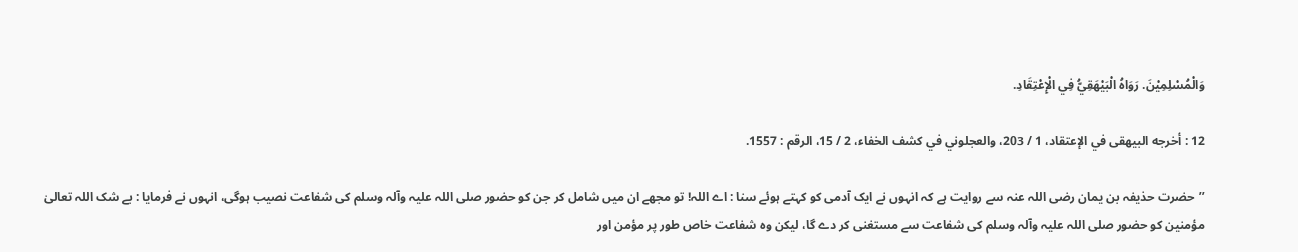وَالْمُسْلِمِيْنَ. رَوَاهُ الْبَيْهَقِيُّ فِي الْإِعْتِقَادِ.

12 : أخرجه البيهقی في الإعتقاد، 1 / 203، والعجلوني في کشف الخفاء، 2 / 15، الرقم : 1557.

’’حضرت حذیفہ بن یمان رضی اللہ عنہ سے روایت ہے کہ انہوں نے ایک آدمی کو کہتے ہوئے سنا : اے اللہ! تو مجھے ان میں شامل کر جن کو حضور صلی اللہ علیہ وآلہ وسلم کی شفاعت نصیب ہوگی، انہوں نے فرمایا : بے شک اللہ تعالیٰ مؤمنین کو حضور صلی اللہ علیہ وآلہ وسلم کی شفاعت سے مستغنی کر دے گا، لیکن وہ شفاعت خاص طور پر مؤمن اور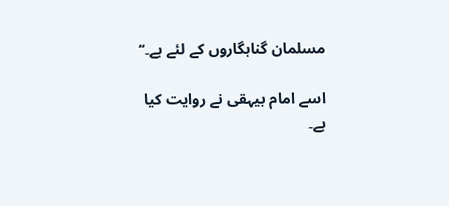مسلمان گناہگاروں کے لئے ہے۔‘‘

اسے امام بیہقی نے روایت کیا ہے۔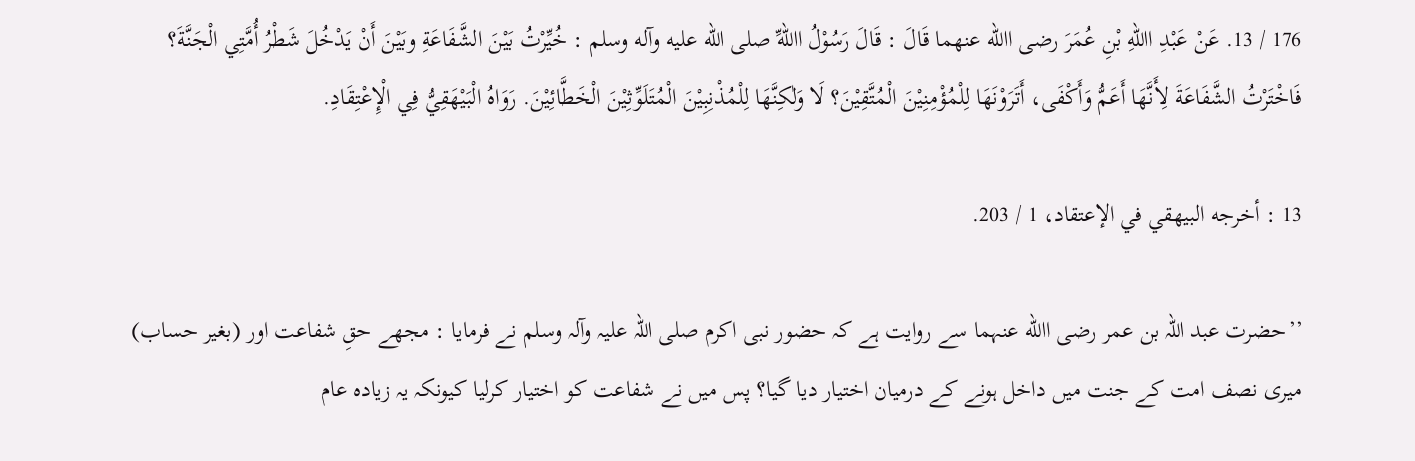176 / 13. عَنْ عَبْدِ االلهِ بْنِ عُمَرَ رضی االله عنهما قَالَ : قَالَ رَسُوْلُ االلهِّ صلی الله عليه وآله وسلم : خُيِّرْتُ بَيْنَ الشَّفَاعَةِ وبَيْنَ أَنْ يَدْخُلَ شَطْرُ أُمَّتِي الْجَنَّةَ؟ فَاخْتَرْتُ الشَّفَاعَةَ لِأَنَّهَا أَعَمُّ وَأَکْفَی، أَتَرَوْنَهَا لِلْمُؤْمِنِيْنَ الْمُتَّقِيْنَ؟ لَا وَلٰکِنَّهَا لِلْمُذْنِبِيْنَ الْمُتَلَوِّثِيْنَ الْخَطَّائِيْنَ. رَوَاهُ الْبَيْهَقِيُّ فِي الْإِعْتِقَادِ.

13 : أخرجه البيهقي في الإعتقاد، 1 / 203.

’’حضرت عبد اللہ بن عمر رضی االله عنہما سے روایت ہے کہ حضور نبی اکرم صلی اللہ علیہ وآلہ وسلم نے فرمایا : مجھے حقِ شفاعت اور (بغير حساب) میری نصف امت کے جنت میں داخل ہونے کے درمیان اختیار دیا گیا؟ پس میں نے شفاعت کو اختیار کرليا کیونکہ یہ زیادہ عام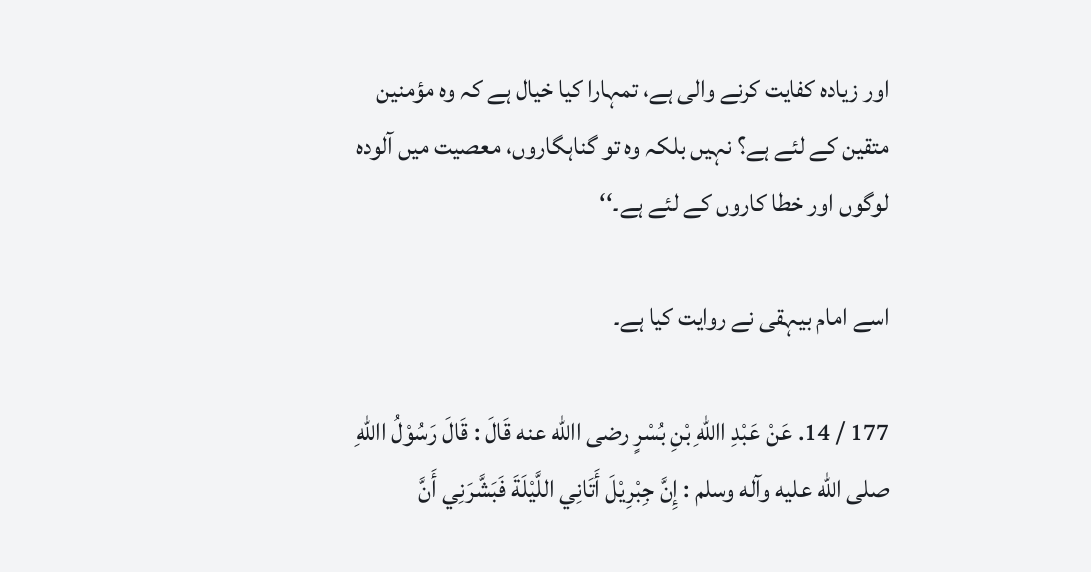اور زیادہ کفایت کرنے والی ہے، تمہارا کیا خیال ہے کہ وہ مؤمنین متقین کے لئے ہے؟ نہیں بلکہ وہ تو گناہگاروں، معصیت میں آلودہ لوگوں اور خطا کاروں کے لئے ہے۔‘‘

اسے امام بیہقی نے روایت کیا ہے۔

177 / 14. عَنْ عَبْدِ االلهِ بْنِ بُسْرٍ رضی االله عنه قَالَ : قَالَ رَسُوْلُ االلهِ صلی الله عليه وآله وسلم : إِنَّ جِبْرِيْلَ أَتَانِي اللَّيْلَةَ فَبَشَّرَنِي أَنَّ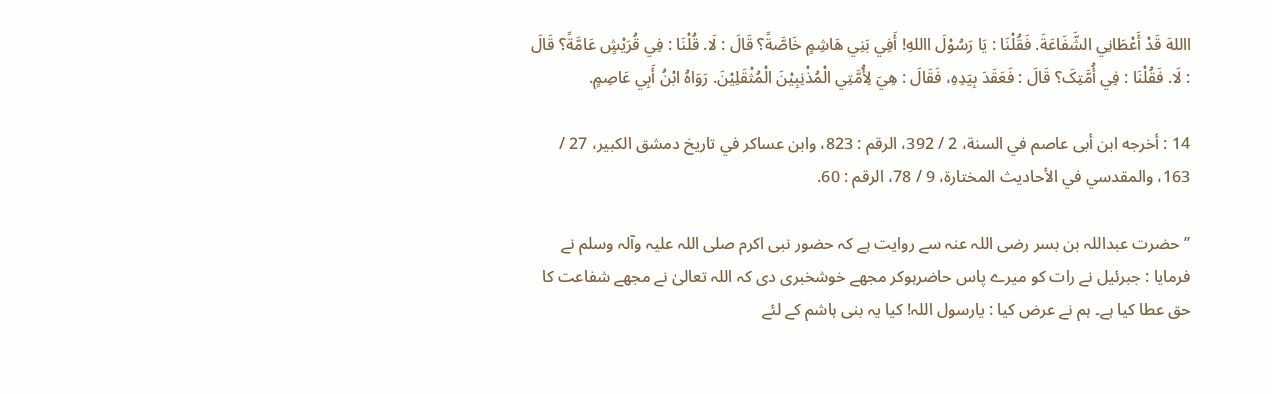االلهَ قَدْ أَعْطَانِي الشَّفَاعَةَ. فَقُلْنَا : يَا رَسُوْلَ االلهِ! أَفِي بَنِي هَاشِمٍ خَاصَّةً؟ قَالَ : لَا. قُلْنَا : فِي قُرَيْشٍ عَامَّةً؟ قَالَ : لَا. فَقُلْنَا : فِي أُمَّتِکَ؟ قَالَ : فَعَقَدَ بِيَدِهِ، فَقَالَ : هِيَ لِأُمَّتِي الْمُذْنِبِيْنَ الْمُثْقَلِيْنَ. رَوَاهُ ابْنُ أَبِي عَاصِمٍ.

14 : أخرجه ابن أبی عاصم في السنة، 2 / 392، الرقم : 823، وابن عساکر في تاريخ دمشق الکبير، 27 / 163، والمقدسي في الأحاديث المختارة، 9 / 78، الرقم : 60.

’’حضرت عبداللہ بن بسر رضی اللہ عنہ سے روایت ہے کہ حضور نبی اکرم صلی اللہ علیہ وآلہ وسلم نے فرمایا : جبرئیل نے رات کو میرے پاس حاضرہوکر مجھے خوشخبری دی کہ اللہ تعالیٰ نے مجھے شفاعت کا حق عطا کیا ہے۔ ہم نے عرض کیا : یارسول اللہ! کیا یہ بنی ہاشم کے لئے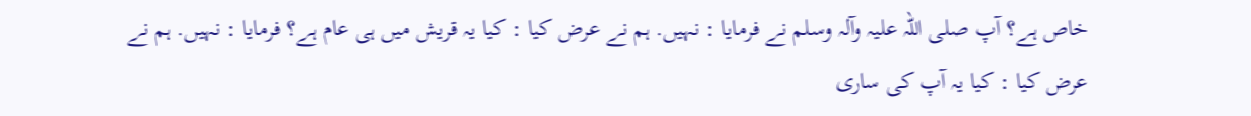خاص ہے؟ آپ صلی اللہ علیہ وآلہ وسلم نے فرمایا : نہیں. ہم نے عرض کیا : کیا یہ قریش میں ہی عام ہے؟ فرمایا : نہیں. ہم نے عرض کیا : کیا یہ آپ کی ساری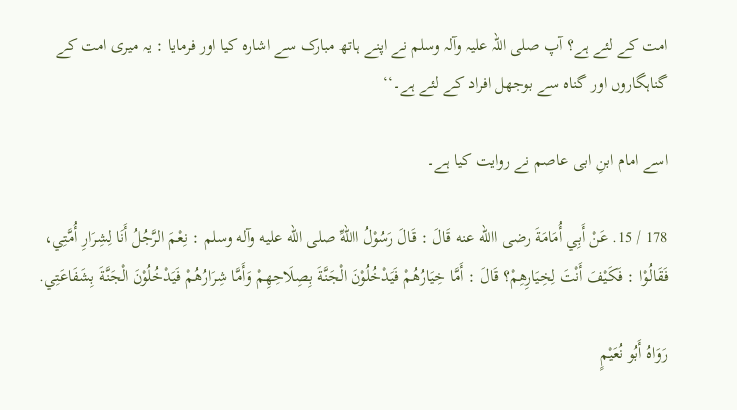امت کے لئے ہے؟ آپ صلی اللہ علیہ وآلہ وسلم نے اپنے ہاتھ مبارک سے اشارہ کیا اور فرمایا : یہ میری امت کے گناہگاروں اور گناہ سے بوجھل افراد کے لئے ہے۔‘‘

اسے امام ابنِ ابی عاصم نے روایت کیا ہے۔

178 / 15. عَنْ أَبِي أُمَامَةَ رضی االله عنه قَالَ : قَالَ رَسُوْلُ االلهِّ صلی الله عليه وآله وسلم : نِعْمَ الرَّجُلُ أَنَا لِشِرَارِ أُمَّتِي، فَقَالُوْا : فَکَيْفَ أَنْتَ لِخِيَارِهِمْ؟ قَالَ : أَمَّا خِيَارُهُمْ فَيَدْخُلُوْنَ الْجَنَّةَ بِصِلَاحِهِمْ وَأَمَّا شِرَارُهُمْ فَيَدْخُلُوْنَ الْجَنَّةَ بِشَفَاعَتِي.

رَوَاهُ أَبُو نُعَيْمٍ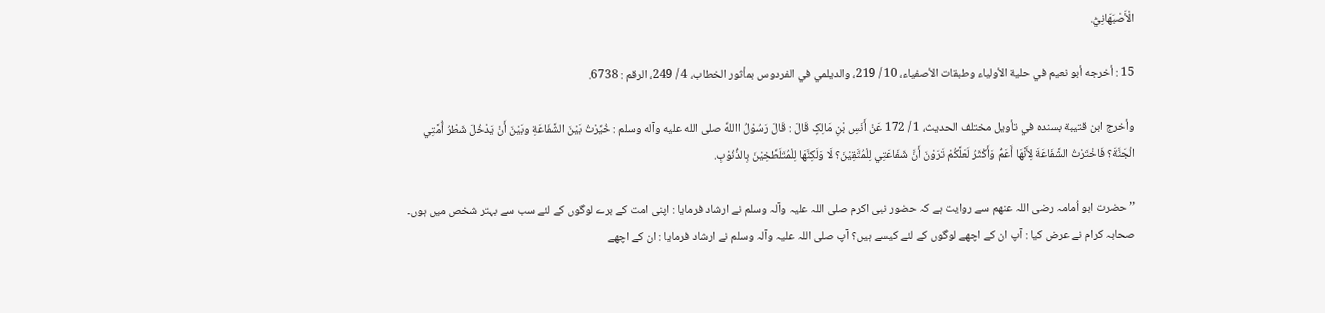الْأَصْبَهَانِيُّ.

15 : أخرجه أبو نعيم في حلية الأولياء وطبقات الأصفياء، 10 / 219، والديلمي في الفردوس بمأثور الخطاب، 4 / 249، الرقم : 6738.

وأخرج ابن قتيبة بسنده في تأويل مختلف الحديث، 1 / 172 عَنْ أَنَسِ بْنِ مَالِکٍ قَالَ : قَالَ رَسُوْلُ االلهِّ صلی الله عليه وآله وسلم : خُيِّرْتُ بَيْنَ الشَّفَاعَةِ وبَيْنَ أَنْ يَدْخُلَ شَطْرُ أُمَّتِي الْجَنَّةَ؟ فَاخْتَرْتُ الشَّفَاعَةَ لِأَنَّهَا أَعَمُّ وَأَکْثَرُ لَعَلَّکُمْ تَرَوْنَ أَنَّ شَفَاعَتِي لِلْمُتَّقِيْنَ؟ لَا وَلَکِنَّهَا لِلْمُتَلَطِّخِيْنَ بِالذُّنُوْبِ.

’’حضرت ابو اُمامہ رضی اللہ عنھم سے روایت ہے کہ حضور نبی اکرم صلی اللہ علیہ وآلہ وسلم نے ارشاد فرمایا : اپنی امت کے برے لوگوں کے لئے سب سے بہتر شخص میں ہوں۔ صحابہ کرام نے عرض کیا : آپ ان کے اچھے لوگوں کے لئے کیسے ہیں؟ آپ صلی اللہ علیہ وآلہ وسلم نے ارشاد فرمایا : ان کے اچھے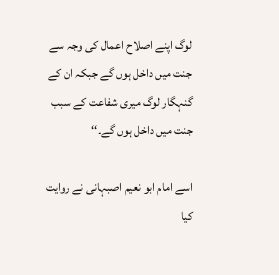لوگ اپنے اصلاح اعمال کی وجہ سے جنت میں داخل ہوں گے جبکہ ان کے گنہگار لوگ میری شفاعت کے سبب جنت میں داخل ہوں گے۔‘‘

اسے امام ابو نعیم اصبہانی نے روایت کیا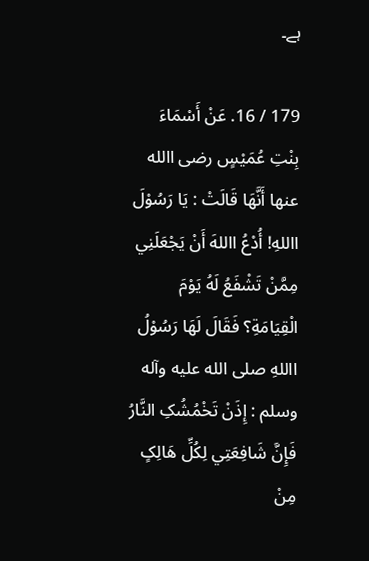ہے۔

179 / 16. عَنْ أَسْمَاءَ بِنْتِ عُمَيْسٍ رضی االله عنها أَنَّهَا قَالَتْ : يَا رَسُوْلَ االلهِ! أُدْعُ االلهَ أَنْ يَجْعَلَنِي مِمَّنْ تَشْفَعُ لَهُ يَوْمَ الْقِيَامَةِ؟ فَقَالَ لَهَا رَسُوْلُ االلهِ صلی الله عليه وآله وسلم : إِذَنْ تَخْمُشُکِ النَّارُ فَإِنَّ شَافِعَتِي لِکُلِّ هَالِکٍ مِنْ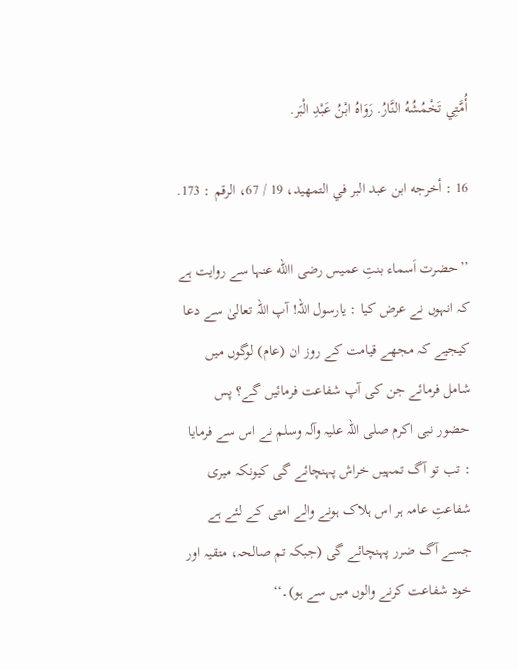أُمَّتِي تَخْمُشُهُ النَّارُ. رَوَاهُ ابْنُ عَبْدِ الْبَر.

16 : أخرجه ابن عبد البر في التمهيد، 19 / 67، الرقم : 173.

’’حضرت اَسماء بنتِ عمیس رضی االله عنہا سے روایت ہے کہ انہوں نے عرض کیا : یارسول اللہ! آپ اللہ تعالیٰ سے دعا کیجیے کہ مجھے قیامت کے روز ان (عام) لوگوں میں شامل فرمائے جن کی آپ شفاعت فرمائیں گے؟ پس حضور نبی اکرم صلی اللہ علیہ وآلہ وسلم نے اس سے فرمایا : تب تو آگ تمہیں خراش پہنچائے گی کیونکہ میری شفاعتِ عامہ ہر اس ہلاک ہونے والے امتی کے لئے ہے جسے آگ ضرر پہنچائے گی (جبکہ تم صالحہ، متقیہ اور خود شفاعت کرنے والوں میں سے ہو)۔‘‘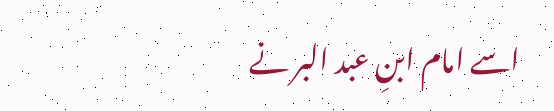اسے امام ابنِ عبد البر نے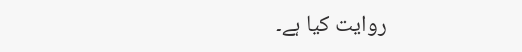روایت کیا ہے۔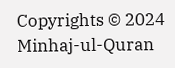Copyrights © 2024 Minhaj-ul-Quran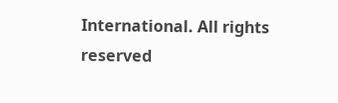International. All rights reserved